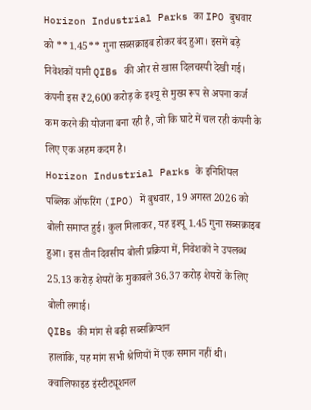Horizon Industrial Parks का IPO बुधवार को **1.45** गुना सब्सक्राइब होकर बंद हुआ। इसमें बड़े निवेशकों यानी QIBs की ओर से खास दिलचस्पी देखी गई। कंपनी इस ₹2,600 करोड़ के इश्यू से मुख्य रूप से अपना कर्ज कम करने की योजना बना रही है, जो कि घाटे में चल रही कंपनी के लिए एक अहम कदम है।
Horizon Industrial Parks के इनिशियल पब्लिक ऑफरिंग (IPO) में बुधवार, 19 अगस्त 2026 को बोली समाप्त हुई। कुल मिलाकर, यह इश्यू 1.45 गुना सब्सक्राइब हुआ। इस तीन दिवसीय बोली प्रक्रिया में, निवेशकों ने उपलब्ध 25.13 करोड़ शेयरों के मुकाबले 36.37 करोड़ शेयरों के लिए बोली लगाई।
QIBs की मांग से बढ़ी सब्सक्रिप्शन
हालांकि, यह मांग सभी श्रेणियों में एक समान नहीं थी। क्वालिफाइड इंस्टीट्यूशनल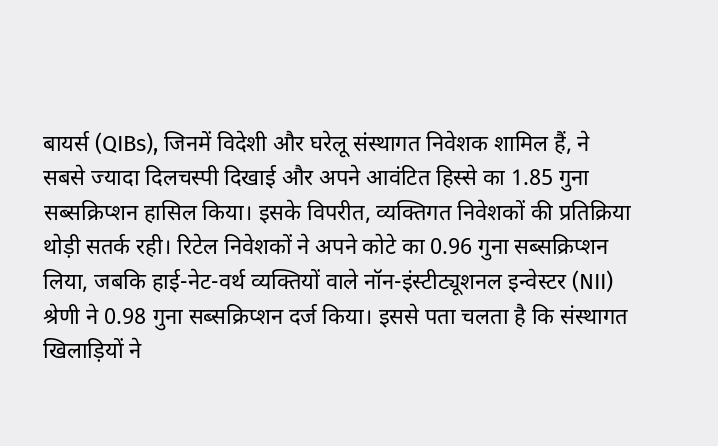बायर्स (QIBs), जिनमें विदेशी और घरेलू संस्थागत निवेशक शामिल हैं, ने सबसे ज्यादा दिलचस्पी दिखाई और अपने आवंटित हिस्से का 1.85 गुना सब्सक्रिप्शन हासिल किया। इसके विपरीत, व्यक्तिगत निवेशकों की प्रतिक्रिया थोड़ी सतर्क रही। रिटेल निवेशकों ने अपने कोटे का 0.96 गुना सब्सक्रिप्शन लिया, जबकि हाई-नेट-वर्थ व्यक्तियों वाले नॉन-इंस्टीट्यूशनल इन्वेस्टर (NII) श्रेणी ने 0.98 गुना सब्सक्रिप्शन दर्ज किया। इससे पता चलता है कि संस्थागत खिलाड़ियों ने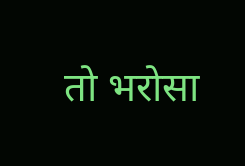तो भरोसा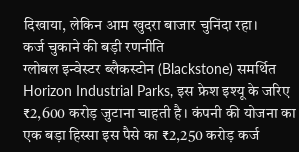दिखाया, लेकिन आम खुदरा बाजार चुनिंदा रहा।
कर्ज चुकाने की बड़ी रणनीति
ग्लोबल इन्वेस्टर ब्लैकस्टोन (Blackstone) समर्थित Horizon Industrial Parks, इस फ्रेश इश्यू के जरिए ₹2,600 करोड़ जुटाना चाहती है। कंपनी की योजना का एक बड़ा हिस्सा इस पैसे का ₹2,250 करोड़ कर्ज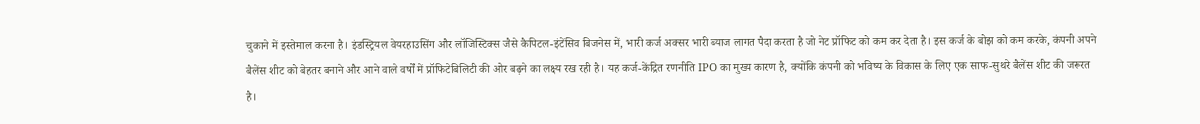चुकाने में इस्तेमाल करना है। इंडस्ट्रियल वेयरहाउसिंग और लॉजिस्टिक्स जैसे कैपिटल-इंटेंसिव बिजनेस में, भारी कर्ज अक्सर भारी ब्याज लागत पैदा करता है जो नेट प्रॉफिट को कम कर देता है। इस कर्ज के बोझ को कम करके, कंपनी अपने बैलेंस शीट को बेहतर बनाने और आने वाले वर्षों में प्रॉफिटेबिलिटी की ओर बढ़ने का लक्ष्य रख रही है। यह कर्ज-केंद्रित रणनीति IPO का मुख्य कारण है, क्योंकि कंपनी को भविष्य के विकास के लिए एक साफ-सुथरे बैलेंस शीट की जरूरत है।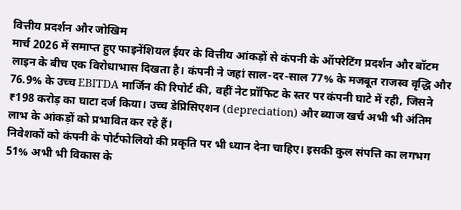वित्तीय प्रदर्शन और जोखिम
मार्च 2026 में समाप्त हुए फाइनेंशियल ईयर के वित्तीय आंकड़ों से कंपनी के ऑपरेटिंग प्रदर्शन और बॉटम लाइन के बीच एक विरोधाभास दिखता है। कंपनी ने जहां साल-दर-साल 77% के मजबूत राजस्व वृद्धि और 76.9% के उच्च EBITDA मार्जिन की रिपोर्ट की, वहीं नेट प्रॉफिट के स्तर पर कंपनी घाटे में रही, जिसने ₹198 करोड़ का घाटा दर्ज किया। उच्च डेप्रिसिएशन (depreciation) और ब्याज खर्च अभी भी अंतिम लाभ के आंकड़ों को प्रभावित कर रहे हैं।
निवेशकों को कंपनी के पोर्टफोलियो की प्रकृति पर भी ध्यान देना चाहिए। इसकी कुल संपत्ति का लगभग 51% अभी भी विकास के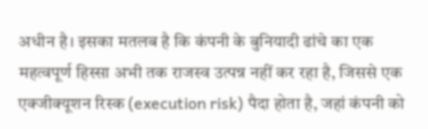अधीन है। इसका मतलब है कि कंपनी के बुनियादी ढांचे का एक महत्वपूर्ण हिस्सा अभी तक राजस्व उत्पन्न नहीं कर रहा है, जिससे एक एक्जीक्यूशन रिस्क (execution risk) पैदा होता है, जहां कंपनी को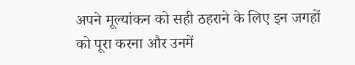अपने मूल्यांकन को सही ठहराने के लिए इन जगहों को पूरा करना और उनमें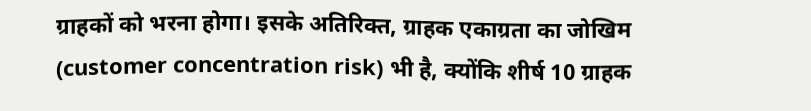ग्राहकों को भरना होगा। इसके अतिरिक्त, ग्राहक एकाग्रता का जोखिम (customer concentration risk) भी है, क्योंकि शीर्ष 10 ग्राहक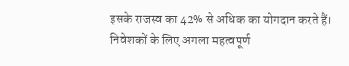इसके राजस्व का 42% से अधिक का योगदान करते हैं। निवेशकों के लिए अगला महत्वपूर्ण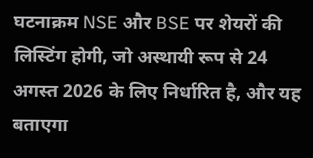घटनाक्रम NSE और BSE पर शेयरों की लिस्टिंग होगी, जो अस्थायी रूप से 24 अगस्त 2026 के लिए निर्धारित है, और यह बताएगा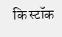कि स्टॉक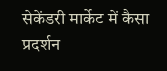सेकेंडरी मार्केट में कैसा प्रदर्शन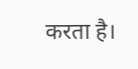करता है।